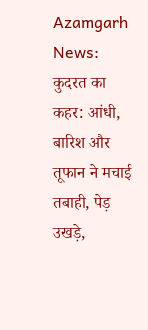Azamgarh News: कुदरत का कहर: आंधी, बारिश और तूफान ने मचाई तबाही, पेड़ उखड़े,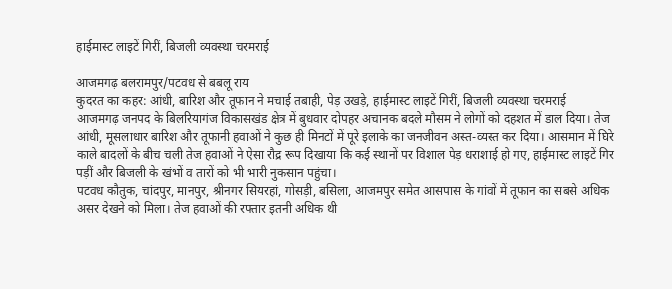हाईमास्ट लाइटें गिरीं, बिजली व्यवस्था चरमराई

आजमगढ़ बलरामपुर/पटवध से बबलू राय
कुदरत का कहर: आंधी, बारिश और तूफान ने मचाई तबाही, पेड़ उखड़े, हाईमास्ट लाइटें गिरीं, बिजली व्यवस्था चरमराई
आजमगढ़ जनपद के बिलरियागंज विकासखंड क्षेत्र में बुधवार दोपहर अचानक बदले मौसम ने लोगों को दहशत में डाल दिया। तेज आंधी, मूसलाधार बारिश और तूफानी हवाओं ने कुछ ही मिनटों में पूरे इलाके का जनजीवन अस्त-व्यस्त कर दिया। आसमान में घिरे काले बादलों के बीच चली तेज हवाओं ने ऐसा रौद्र रूप दिखाया कि कई स्थानों पर विशाल पेड़ धराशाई हो गए, हाईमास्ट लाइटें गिर पड़ीं और बिजली के खंभों व तारों को भी भारी नुकसान पहुंचा।
पटवध कौतुक, चांदपुर, मानपुर, श्रीनगर सियरहां, गोसड़ी, बसिला, आजमपुर समेत आसपास के गांवों में तूफान का सबसे अधिक असर देखने को मिला। तेज हवाओं की रफ्तार इतनी अधिक थी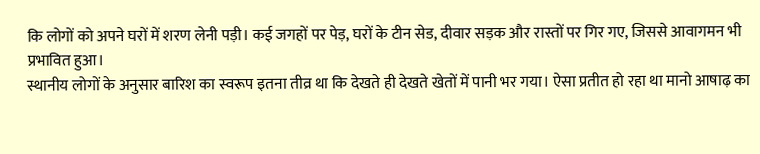कि लोगों को अपने घरों में शरण लेनी पड़ी। कई जगहों पर पेड़, घरों के टीन सेड, दीवार सड़क और रास्तों पर गिर गए, जिससे आवागमन भी प्रभावित हुआ।
स्थानीय लोगों के अनुसार बारिश का स्वरूप इतना तीव्र था कि देखते ही देखते खेतों में पानी भर गया। ऐसा प्रतीत हो रहा था मानो आषाढ़ का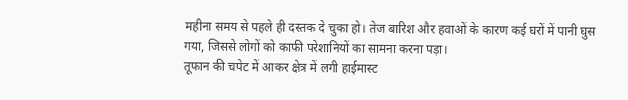महीना समय से पहले ही दस्तक दे चुका हो। तेज बारिश और हवाओं के कारण कई घरों में पानी घुस गया, जिससे लोगों को काफी परेशानियों का सामना करना पड़ा।
तूफान की चपेट में आकर क्षेत्र में लगी हाईमास्ट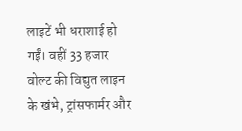लाइटें भी धराशाई हो गईं। वहीं 33 हजार वोल्ट की विद्युत लाइन के खंभे, ट्रांसफार्मर और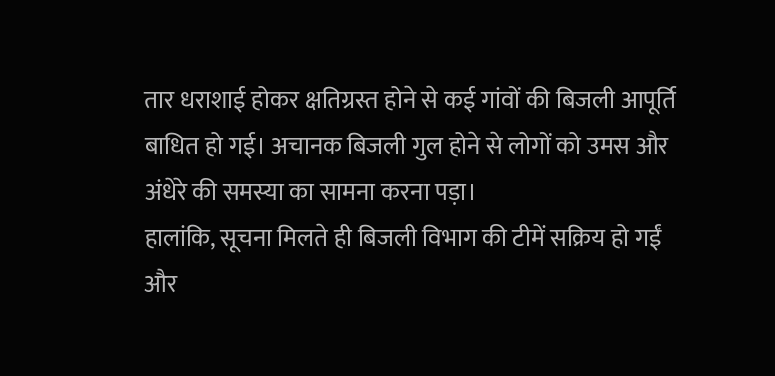तार धराशाई होकर क्षतिग्रस्त होने से कई गांवों की बिजली आपूर्ति बाधित हो गई। अचानक बिजली गुल होने से लोगों को उमस और अंधेरे की समस्या का सामना करना पड़ा।
हालांकि, सूचना मिलते ही बिजली विभाग की टीमें सक्रिय हो गईं और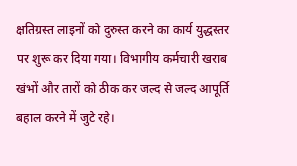क्षतिग्रस्त लाइनों को दुरुस्त करने का कार्य युद्धस्तर पर शुरू कर दिया गया। विभागीय कर्मचारी खराब खंभों और तारों को ठीक कर जल्द से जल्द आपूर्ति बहाल करने में जुटे रहे।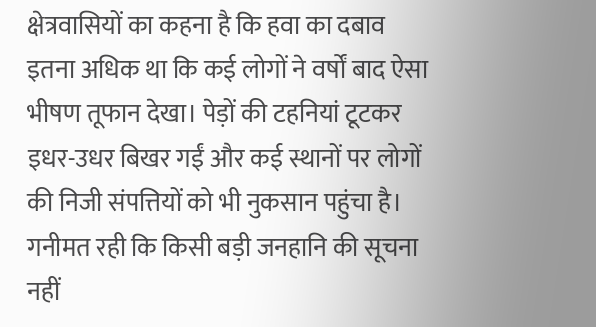क्षेत्रवासियों का कहना है कि हवा का दबाव इतना अधिक था कि कई लोगों ने वर्षों बाद ऐसा भीषण तूफान देखा। पेड़ों की टहनियां टूटकर इधर-उधर बिखर गईं और कई स्थानों पर लोगों की निजी संपत्तियों को भी नुकसान पहुंचा है। गनीमत रही कि किसी बड़ी जनहानि की सूचना नहीं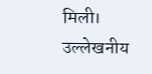मिली।
उल्लेखनीय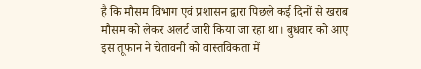है कि मौसम विभाग एवं प्रशासन द्वारा पिछले कई दिनों से खराब मौसम को लेकर अलर्ट जारी किया जा रहा था। बुधवार को आए इस तूफान ने चेतावनी को वास्तविकता में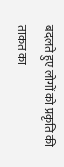बदलते हुए लोगों को प्रकृति की ताकत का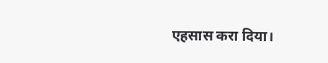एहसास करा दिया।